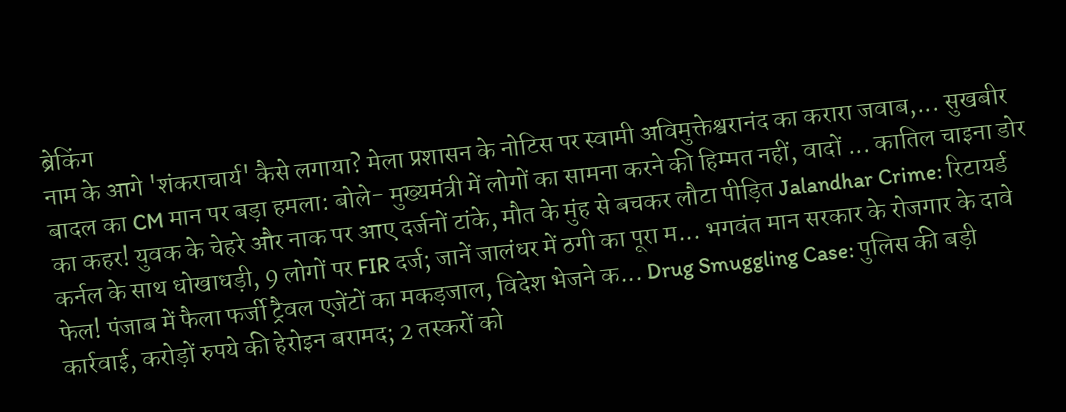ब्रेकिंग
नाम के आगे 'शंकराचार्य' कैसे लगाया? मेला प्रशासन के नोटिस पर स्वामी अविमुक्तेश्वरानंद का करारा जवाब,... सुखबीर बादल का CM मान पर बड़ा हमला: बोले- मुख्यमंत्री में लोगों का सामना करने की हिम्मत नहीं, वादों ... कातिल चाइना डोर का कहर! युवक के चेहरे और नाक पर आए दर्जनों टांके, मौत के मुंह से बचकर लौटा पीड़ित Jalandhar Crime: रिटायर्ड कर्नल के साथ धोखाधड़ी, 9 लोगों पर FIR दर्ज; जानें जालंधर में ठगी का पूरा म... भगवंत मान सरकार के रोजगार के दावे फेल! पंजाब में फैला फर्जी ट्रैवल एजेंटों का मकड़जाल, विदेश भेजने क... Drug Smuggling Case: पुलिस की बड़ी कार्रवाई, करोड़ों रुपये की हेरोइन बरामद; 2 तस्करों को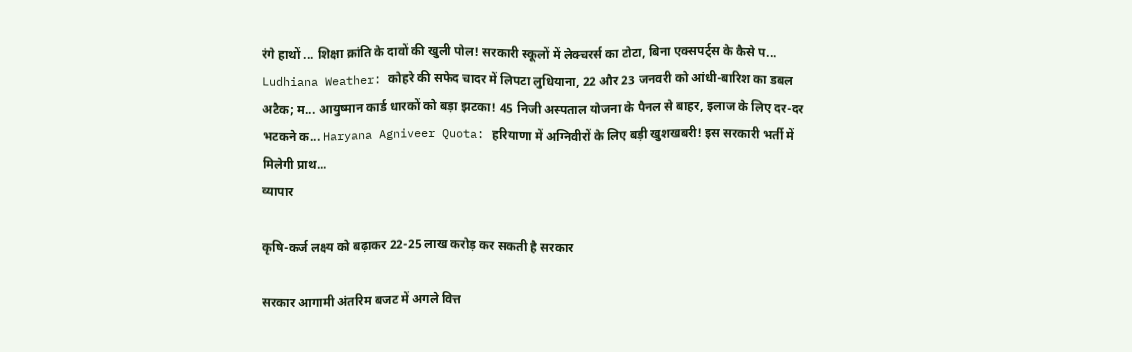रंगे हाथों ... शिक्षा क्रांति के दावों की खुली पोल! सरकारी स्कूलों में लेक्चरर्स का टोटा, बिना एक्सपर्ट्स के कैसे प... Ludhiana Weather: कोहरे की सफेद चादर में लिपटा लुधियाना, 22 और 23 जनवरी को आंधी-बारिश का डबल अटैक; म... आयुष्मान कार्ड धारकों को बड़ा झटका! 45 निजी अस्पताल योजना के पैनल से बाहर, इलाज के लिए दर-दर भटकने क... Haryana Agniveer Quota: हरियाणा में अग्निवीरों के लिए बड़ी खुशखबरी! इस सरकारी भर्ती में मिलेगी प्राथ...
व्यापार

कृषि-कर्ज लक्ष्य को बढ़ाकर 22-25 लाख करोड़ कर सकती है सरकार

सरकार आगामी अंतरिम बजट में अगले वित्त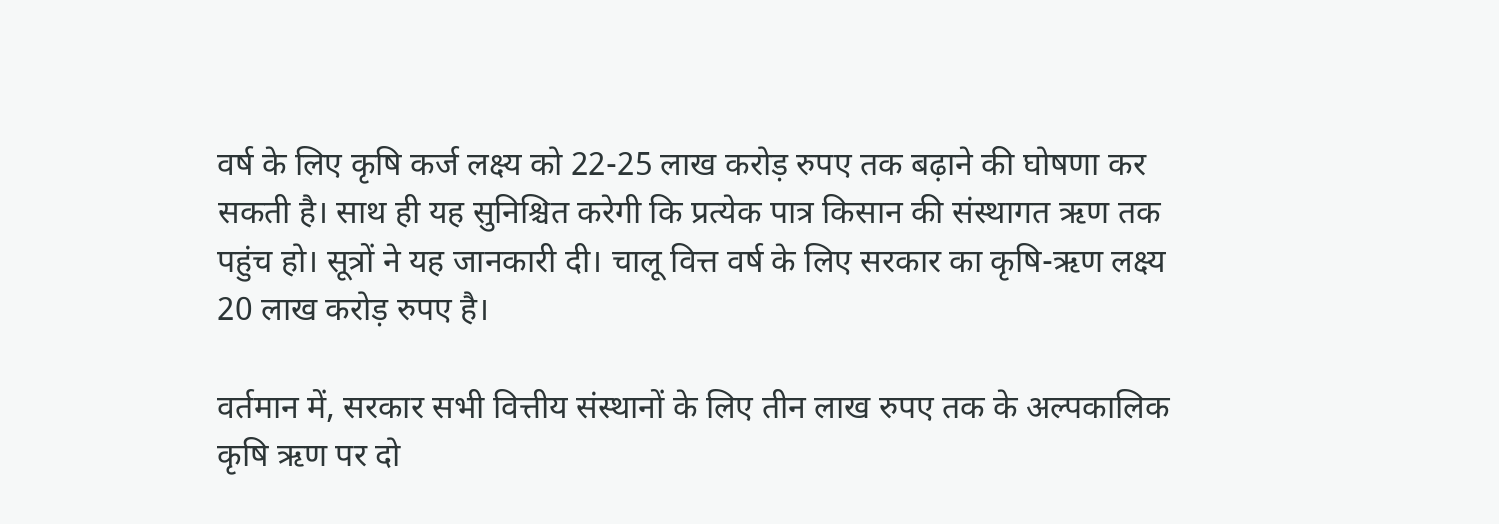वर्ष के लिए कृषि कर्ज लक्ष्य को 22-25 लाख करोड़ रुपए तक बढ़ाने की घोषणा कर सकती है। साथ ही यह सुनिश्चित करेगी कि प्रत्येक पात्र किसान की संस्थागत ऋण तक पहुंच हो। सूत्रों ने यह जानकारी दी। चालू वित्त वर्ष के लिए सरकार का कृषि-ऋण लक्ष्य 20 लाख करोड़ रुपए है।

वर्तमान में, सरकार सभी वित्तीय संस्थानों के लिए तीन लाख रुपए तक के अल्पकालिक कृषि ऋण पर दो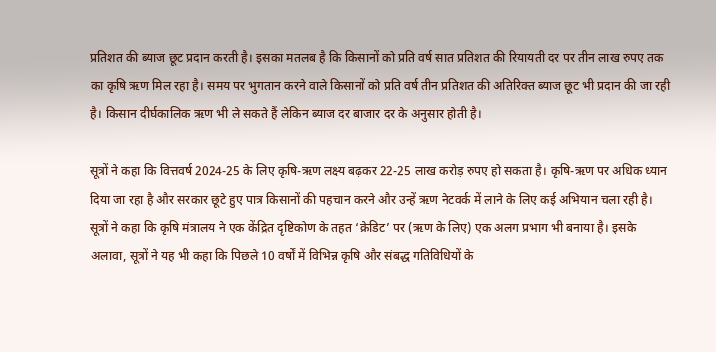प्रतिशत की ब्याज छूट प्रदान करती है। इसका मतलब है कि किसानों को प्रति वर्ष सात प्रतिशत की रियायती दर पर तीन लाख रुपए तक का कृषि ऋण मिल रहा है। समय पर भुगतान करने वाले किसानों को प्रति वर्ष तीन प्रतिशत की अतिरिक्त ब्याज छूट भी प्रदान की जा रही है। किसान दीर्घकालिक ऋण भी ले सकते हैं लेकिन ब्याज दर बाजार दर के अनुसार होती है।

सूत्रों ने कहा कि वित्तवर्ष 2024-25 के लिए कृषि-ऋण लक्ष्य बढ़कर 22-25 लाख करोड़ रुपए हो सकता है। कृषि-ऋण पर अधिक ध्यान दिया जा रहा है और सरकार छूटे हुए पात्र किसानों की पहचान करने और उन्हें ऋण नेटवर्क में लाने के लिए कई अभियान चला रही है। सूत्रों ने कहा कि कृषि मंत्रालय ने एक केंद्रित दृष्टिकोण के तहत ‘क्रेडिट’ पर (ऋण के लिए) एक अलग प्रभाग भी बनाया है। इसके अलावा, सूत्रों ने यह भी कहा कि पिछले 10 वर्षों में विभिन्न कृषि और संबद्ध गतिविधियों के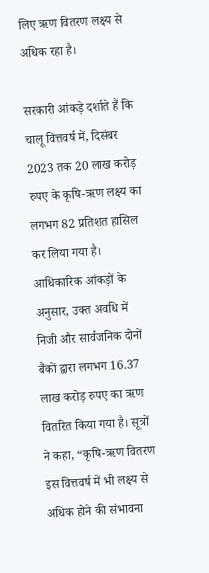लिए ऋण वितरण लक्ष्य से अधिक रहा है।

सरकारी आंकड़े दर्शाते हैं कि चालू वित्तवर्ष में, दिसंबर 2023 तक 20 लाख करोड़ रुपए के कृषि-ऋण लक्ष्य का लगभग 82 प्रतिशत हासिल कर लिया गया है। आधिकारिक आंकड़ों के अनुसार, उक्त अवधि में निजी और सार्वजनिक दोनों बैंकों द्वारा लगभग 16.37 लाख करोड़ रुपए का ऋण वितरित किया गया है। सूत्रों ने कहा, “कृषि-ऋण वितरण इस वित्तवर्ष में भी लक्ष्य से अधिक होने की संभावना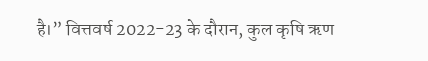है।” वित्तवर्ष 2022-23 के दौरान, कुल कृषि ऋण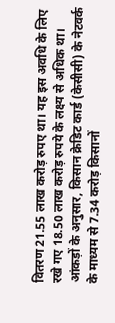वितरण 21.55 लाख करोड़ रुपए था। यह इस अवधि के लिए रखे गए 18.50 लाख करोड़ रुपये के लक्ष्य से अधिक था। आंकड़ों के अनुसार, किसान क्रेडिट कार्ड (केसीसी) के नेटवर्क के माध्यम से 7.34 करोड़ किसानों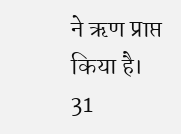ने ऋण प्राप्त किया है। 31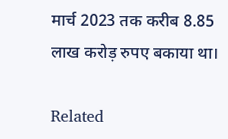मार्च 2023 तक करीब 8.85 लाख करोड़ रुपए बकाया था।

Related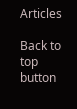Articles

Back to top button